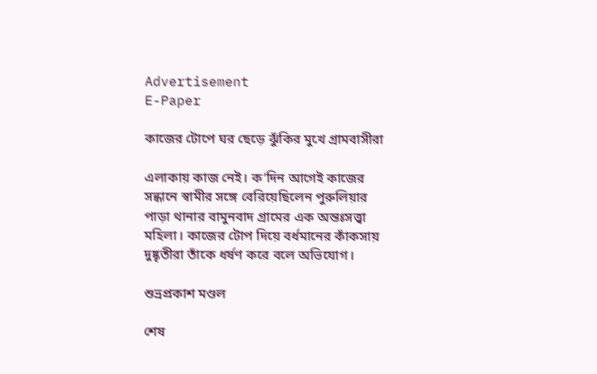Advertisement
E-Paper

কাজের টোপে ঘর ছেড়ে ঝুঁকির মুখে গ্রামবাসীরা

এলাকায় কাজ নেই। ক’দিন আগেই কাজের সন্ধানে স্বামীর সঙ্গে বেরিয়েছিলেন পুরুলিয়ার পাড়া থানার বামুনবাদ গ্রামের এক অন্তঃসত্ত্বা মহিলা। কাজের টোপ দিয়ে বর্ধমানের কাঁকসায় দুষ্কৃতীরা তাঁকে ধর্ষণ করে বলে অভিযোগ।

শুভ্রপ্রকাশ মণ্ডল

শেষ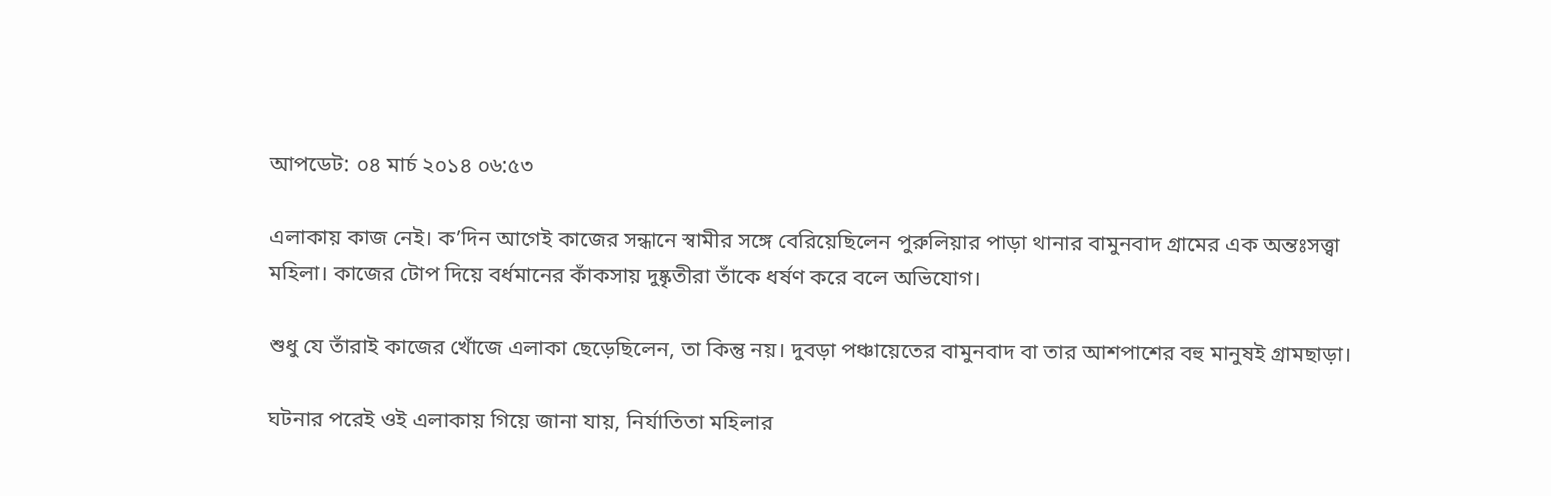আপডেট: ০৪ মার্চ ২০১৪ ০৬:৫৩

এলাকায় কাজ নেই। ক’দিন আগেই কাজের সন্ধানে স্বামীর সঙ্গে বেরিয়েছিলেন পুরুলিয়ার পাড়া থানার বামুনবাদ গ্রামের এক অন্তঃসত্ত্বা মহিলা। কাজের টোপ দিয়ে বর্ধমানের কাঁকসায় দুষ্কৃতীরা তাঁকে ধর্ষণ করে বলে অভিযোগ।

শুধু যে তাঁরাই কাজের খোঁজে এলাকা ছেড়েছিলেন, তা কিন্তু নয়। দুবড়া পঞ্চায়েতের বামুনবাদ বা তার আশপাশের বহু মানুষই গ্রামছাড়া।

ঘটনার পরেই ওই এলাকায় গিয়ে জানা যায়, নির্যাতিতা মহিলার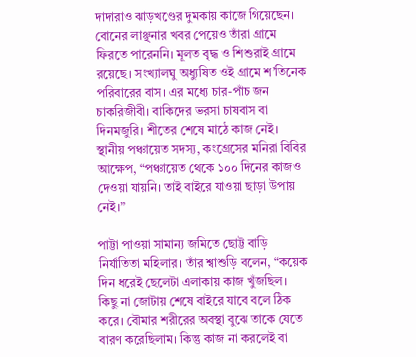দাদারাও ঝাড়খণ্ডের দুমকায় কাজে গিয়েছেন। বোনের লাঞ্ছনার খবর পেয়েও তাঁরা গ্রামে ফিরতে পারেননি। মূলত বৃদ্ধ ও শিশুরাই গ্রামে রয়েছে। সংখ্যালঘু অধ্যুষিত ওই গ্রামে শ’তিনেক পরিবারের বাস। এর মধ্যে চার-পাঁচ জন চাকরিজীবী। বাকিদের ভরসা চাষবাস বা দিনমজুরি। শীতের শেষে মাঠে কাজ নেই। স্থানীয় পঞ্চায়েত সদস্য, কংগ্রেসের মনিরা বিবির আক্ষেপ, “পঞ্চায়েত থেকে ১০০ দিনের কাজও দেওয়া যায়নি। তাই বাইরে যাওয়া ছাড়া উপায় নেই।”

পাট্টা পাওয়া সামান্য জমিতে ছোট্ট বাড়ি নির্যাতিতা মহিলার। তাঁর শ্বাশুড়ি বলেন, “কয়েক দিন ধরেই ছেলেটা এলাকায় কাজ খুঁজছিল। কিছু না জোটায় শেষে বাইরে যাবে বলে ঠিক করে। বৌমার শরীরের অবস্থা বুঝে তাকে যেতে বারণ করেছিলাম। কিন্তু কাজ না করলেই বা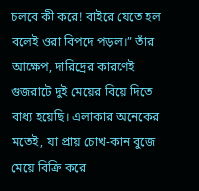চলবে কী করে! বাইরে যেতে হল বলেই ওরা বিপদে পড়ল।” তাঁর আক্ষেপ, দারিদ্রের কারণেই গুজরাটে দুই মেয়ের বিয়ে দিতে বাধ্য হয়েছি। এলাকার অনেকের মতেই, যা প্রায় চোখ-কান বুজে মেয়ে বিক্রি করে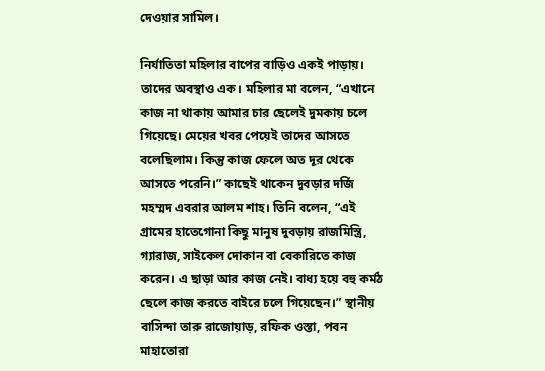দেওয়ার সামিল।

নির্যাতিতা মহিলার বাপের বাড়িও একই পাড়ায়। তাদের অবস্থাও এক। মহিলার মা বলেন, “এখানে কাজ না থাকায় আমার চার ছেলেই দুমকায় চলে গিয়েছে। মেয়ের খবর পেয়েই তাদের আসতে বলেছিলাম। কিন্তু কাজ ফেলে অত দূর থেকে আসতে পরেনি।” কাছেই থাকেন দুবড়ার দর্জি মহম্মদ এবরার আলম শাহ। তিনি বলেন, “এই গ্রামের হাতেগোনা কিছু মানুষ দুবড়ায় রাজমিস্ত্রি, গ্যারাজ, সাইকেল দোকান বা বেকারিতে কাজ করেন। এ ছাড়া আর কাজ নেই। বাধ্য হয়ে বহু কর্মঠ ছেলে কাজ করতে বাইরে চলে গিয়েছেন।” স্থানীয় বাসিন্দা তারু রাজোয়াড়, রফিক ওস্তা, পবন মাহাতোরা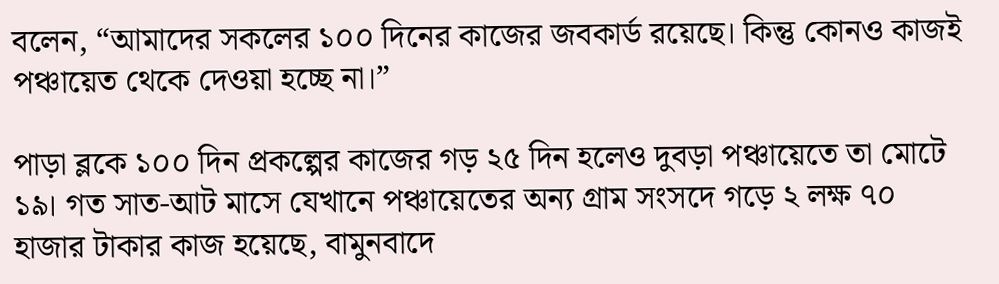বলেন, “আমাদের সকলের ১০০ দিনের কাজের জবকার্ড রয়েছে। কিন্তু কোনও কাজই পঞ্চায়েত থেকে দেওয়া হচ্ছে না।”

পাড়া ব্লকে ১০০ দিন প্রকল্পের কাজের গড় ২৫ দিন হলেও দুবড়া পঞ্চায়েতে তা মোটে ১৯। গত সাত-আট মাসে যেখানে পঞ্চায়েতের অন্য গ্রাম সংসদে গড়ে ২ লক্ষ ৭০ হাজার টাকার কাজ হয়েছে, বামুনবাদে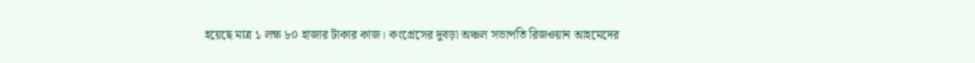হয়েছে মাত্র ১ লক্ষ ৮০ হাজার টাকার কাজ। কংগ্রেসের দুবড়া অঞ্চল সভাপতি রিজওয়ান আহমেদের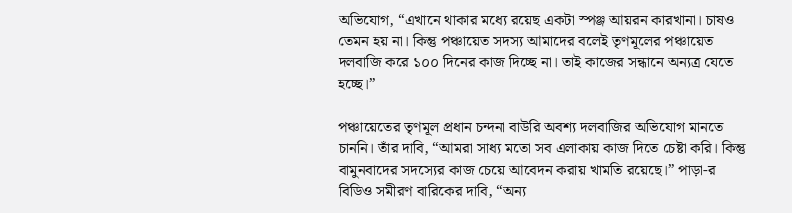অভিযোগ, “এখানে থাকার মধ্যে রয়েছ একটা স্পঞ্জ আয়রন কারখানা। চাষও তেমন হয় না। কিন্তু পঞ্চায়েত সদস্য আমাদের বলেই তৃণমূলের পঞ্চায়েত দলবাজি করে ১০০ দিনের কাজ দিচ্ছে না। তাই কাজের সন্ধানে অন্যত্র যেতে হচ্ছে।”

পঞ্চায়েতের তৃণমূল প্রধান চন্দনা বাউরি অবশ্য দলবাজির অভিযোগ মানতে চাননি। তাঁর দাবি, “আমরা সাধ্য মতো সব এলাকায় কাজ দিতে চেষ্টা করি। কিন্তু বামুনবাদের সদস্যের কাজ চেয়ে আবেদন করায় খামতি রয়েছে।” পাড়া-র বিডিও সমীরণ বারিকের দাবি, “অন্য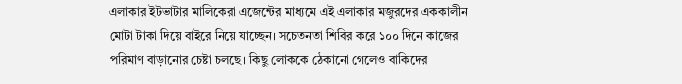এলাকার ইটভাটার মালিকেরা এজেন্টের মাধ্যমে এই এলাকার মজুরদের এককালীন মোটা টাকা দিয়ে বাইরে নিয়ে যাচ্ছেন। সচেতনতা শিবির করে ১০০ দিনে কাজের পরিমাণ বাড়ানোর চেষ্টা চলছে। কিছু লোককে ঠেকানো গেলেও বাকিদের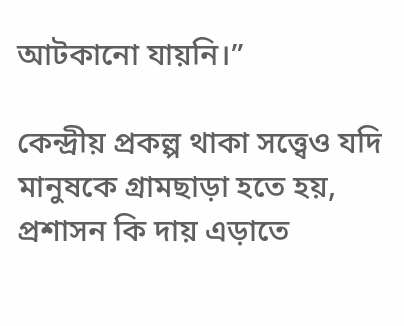আটকানো যায়নি।”

কেন্দ্রীয় প্রকল্প থাকা সত্ত্বেও যদি মানুষকে গ্রামছাড়া হতে হয়, প্রশাসন কি দায় এড়াতে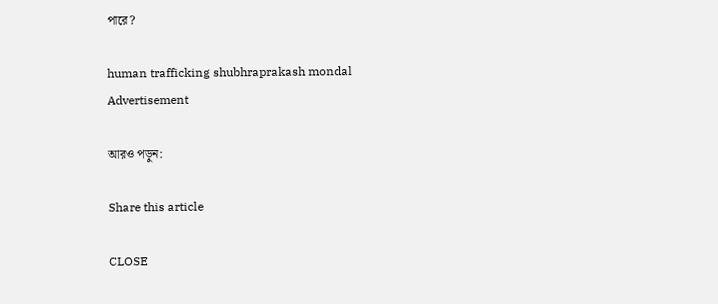পারে?

human trafficking shubhraprakash mondal
Advertisement

আরও পড়ুন:

Share this article

CLOSE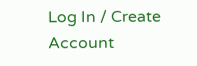Log In / Create Account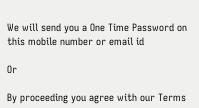We will send you a One Time Password on this mobile number or email id

Or

By proceeding you agree with our Terms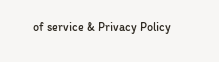of service & Privacy Policy